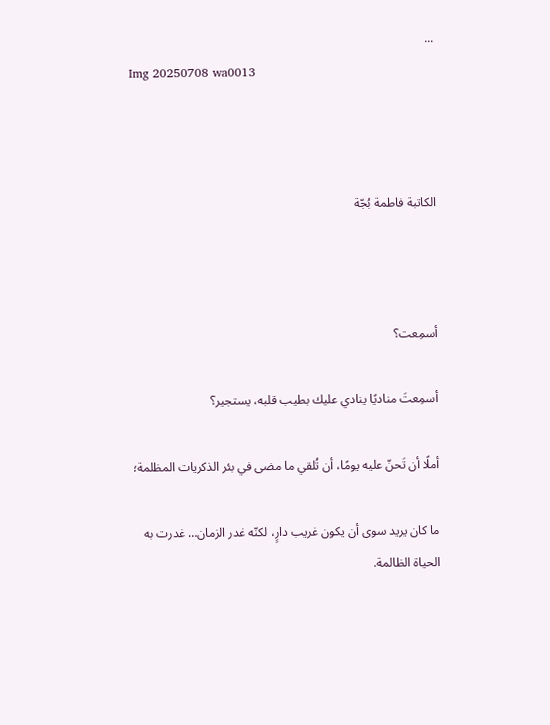...
Img 20250708 wa0013



الكاتبة فاطمة بُجّة



أسمِعت؟

أسمِعتَ مناديًا ينادي عليك بطيب قلبه، يستجير؟

أملًا أن تَحنّ عليه يومًا، أن تُلقي ما مضى في بئر الذكريات المظلمة؛

ما كان يريد سوى أن يكون غريب دارٍ، لكنّه غدر الزمان… غدرت به الحياة الظالمة.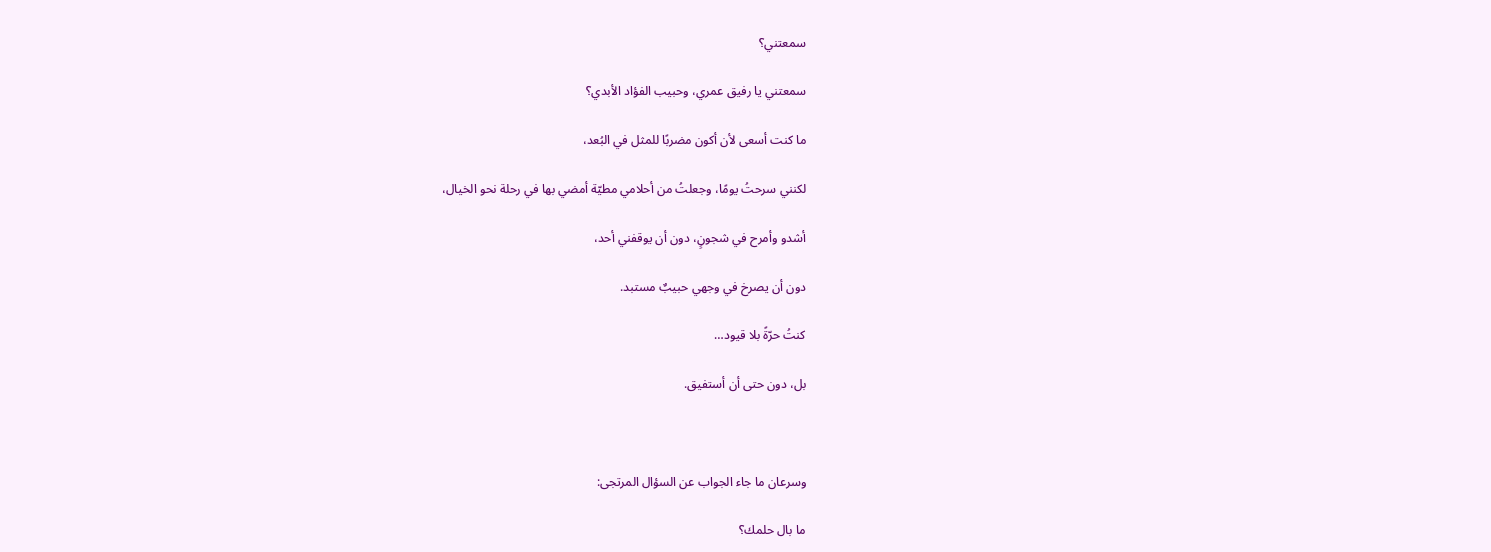سمعتني؟

سمعتني يا رفيق عمري، وحبيب الفؤاد الأبدي؟

ما كنت أسعى لأن أكون مضربًا للمثل في البُعد،

لكنني سرحتُ يومًا، وجعلتُ من أحلامي مطيّة أمضي بها في رحلة نحو الخيال،

أشدو وأمرح في شجونٍ، دون أن يوقفني أحد،

دون أن يصرخ في وجهي حبيبٌ مستبد.

كنتُ حرّةً بلا قيود…

بل، دون حتى أن أستفيق.



وسرعان ما جاء الجواب عن السؤال المرتجى:

ما بال حلمك؟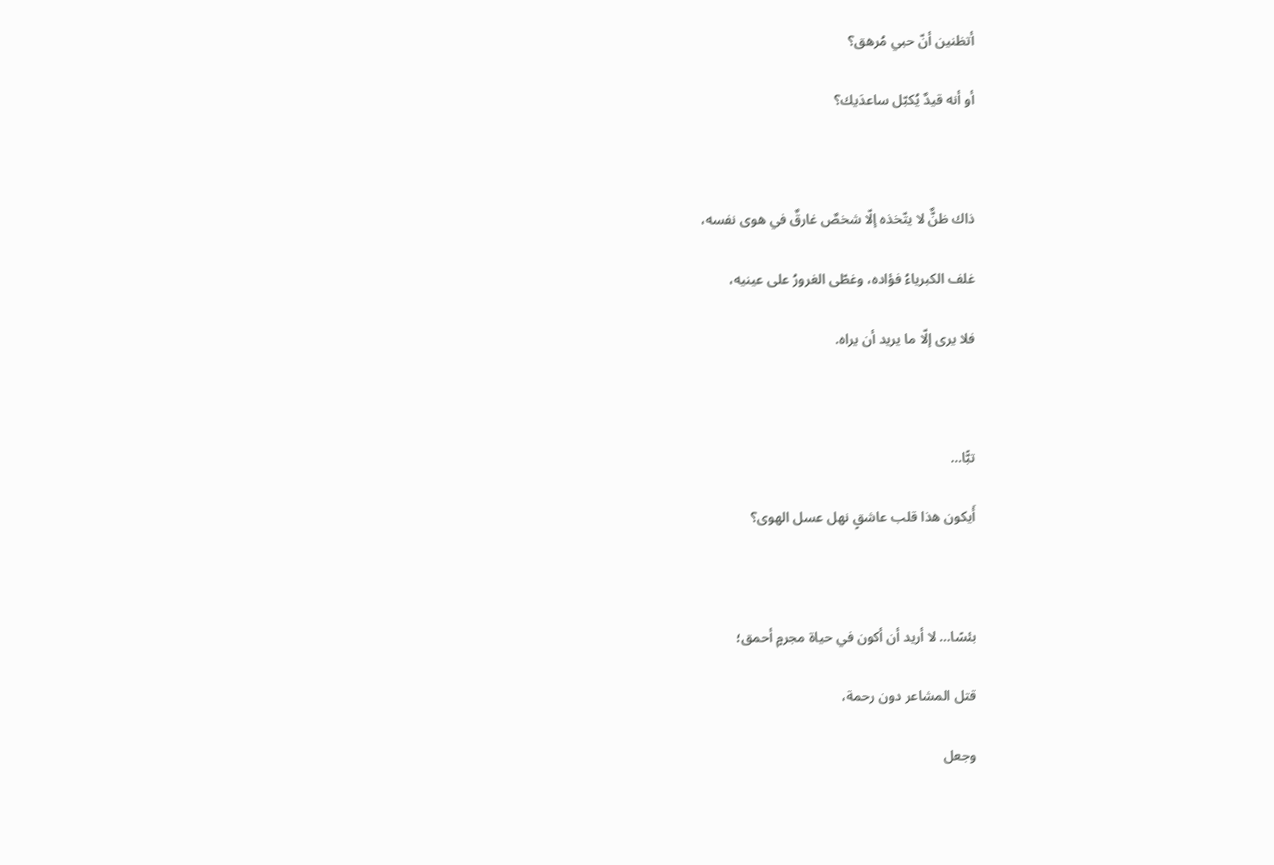أتظنين أنّ حبي مُرهق؟

أو أنه قيدٌ يُكبّل ساعدَيك؟



ذاك ظنٌّ لا يتّخذه إلّا شخصٌ غارقٌ في هوى نفسه،

غلف الكبرياءُ فؤاده، وغطّى الغرورُ على عينيه،

فلا يرى إلّا ما يريد أن يراه.



تبًّا…

أَيكون هذا قلب عاشقٍ نهل عسل الهوى؟



بئسًا… لا أريد أن أكون في حياة مجرمٍ أحمق؛

قتل المشاعر دون رحمة،

وجعل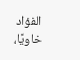الفؤاد خاويًا،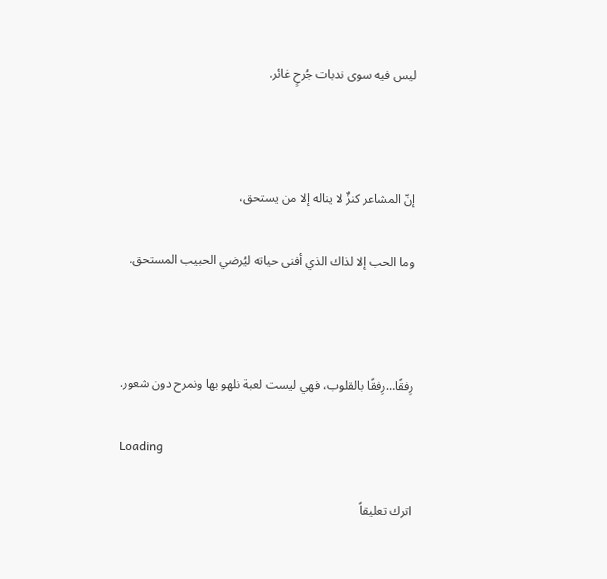ليس فيه سوى ندبات جُرحٍ غائر.



إنّ المشاعر كنزٌ لا يناله إلا من يستحق،

وما الحب إلا لذاك الذي أفنى حياته ليُرضي الحبيب المستحق.



رِفقًا…رِفقًا بالقلوب، فهي ليست لعبة نلهو بها ونمرح دون شعور.

Loading

اترك تعليقاً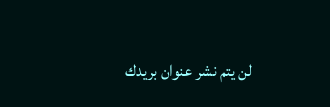لن يتم نشر عنوان بريدك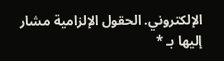الإلكتروني. الحقول الإلزامية مشار إليها بـ *